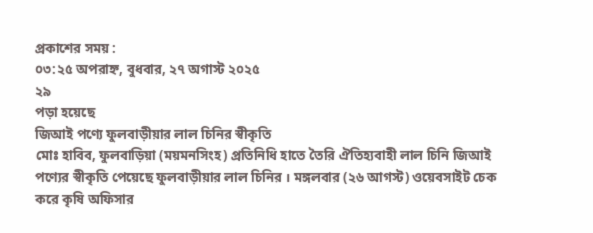প্রকাশের সময় :
০৩:২৫ অপরাহ্ন, বুধবার, ২৭ অগাস্ট ২০২৫
২৯
পড়া হয়েছে
জিআই পণ্যে ফুলবাড়ীয়ার লাল চিনির স্বীকৃতি
মোঃ হাবিব, ফুলবাড়িয়া (ময়মনসিংহ) প্রতিনিধি হাতে তৈরি ঐতিহ্যবাহী লাল চিনি জিআই পণ্যের স্বীকৃতি পেয়েছে ফুলবাড়ীয়ার লাল চিনির । মঙ্গলবার (২৬ আগস্ট) ওয়েবসাইট চেক করে কৃষি অফিসার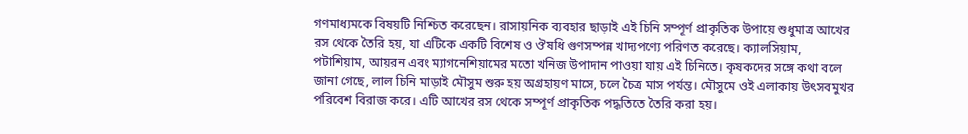গণমাধ্যমকে বিষয়টি নিশ্চিত করেছেন। রাসায়নিক ব্যবহার ছাড়াই এই চিনি সম্পূর্ণ প্রাকৃতিক উপায়ে শুধুমাত্র আখের রস থেকে তৈরি হয়, যা এটিকে একটি বিশেষ ও ঔষধি গুণসম্পন্ন খাদ্যপণ্যে পরিণত করেছে। ক্যালসিয়াম, পটাশিয়াম, আয়রন এবং ম্যাগনেশিয়ামের মতো খনিজ উপাদান পাওয়া যায় এই চিনিতে। কৃষকদের সঙ্গে কথা বলে জানা গেছে, লাল চিনি মাড়াই মৌসুম শুরু হয় অগ্রহায়ণ মাসে, চলে চৈত্র মাস পর্যন্ত। মৌসুমে ওই এলাকায় উৎসবমুখর পরিবেশ বিরাজ করে। এটি আখের রস থেকে সম্পূর্ণ প্রাকৃতিক পদ্ধতিতে তৈরি করা হয়।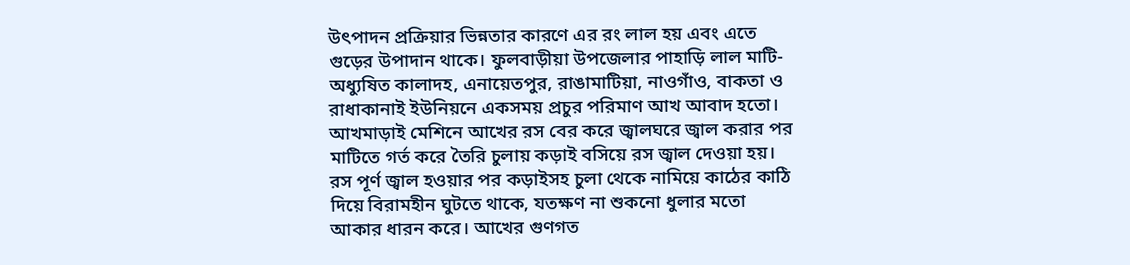উৎপাদন প্রক্রিয়ার ভিন্নতার কারণে এর রং লাল হয় এবং এতে গুড়ের উপাদান থাকে। ফুলবাড়ীয়া উপজেলার পাহাড়ি লাল মাটি-অধ্যুষিত কালাদহ, এনায়েতপুর, রাঙামাটিয়া, নাওগাঁও, বাকতা ও রাধাকানাই ইউনিয়নে একসময় প্রচুর পরিমাণ আখ আবাদ হতো। আখমাড়াই মেশিনে আখের রস বের করে জ্বালঘরে জ্বাল করার পর মাটিতে গর্ত করে তৈরি চুলায় কড়াই বসিয়ে রস জ্বাল দেওয়া হয়। রস পূর্ণ জ্বাল হওয়ার পর কড়াইসহ চুলা থেকে নামিয়ে কাঠের কাঠি দিয়ে বিরামহীন ঘুটতে থাকে, যতক্ষণ না শুকনো ধুলার মতো আকার ধারন করে। আখের গুণগত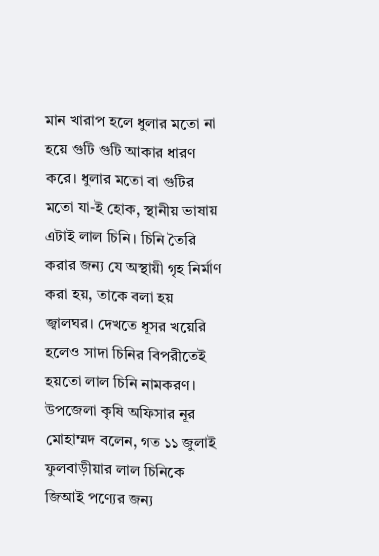মান খারাপ হলে ধুলার মতো না হয়ে গুটি গুটি আকার ধারণ করে। ধুলার মতো বা গুটির মতো যা-ই হোক, স্থানীয় ভাষায় এটাই লাল চিনি। চিনি তৈরি করার জন্য যে অস্থায়ী গৃহ নির্মাণ করা হয়, তাকে বলা হয় জ্বালঘর। দেখতে ধূসর খয়েরি হলেও সাদা চিনির বিপরীতেই হয়তো লাল চিনি নামকরণ। উপজেলা কৃষি অফিসার নূর মোহাম্মদ বলেন, গত ১১ জুলাই ফুলবাড়ীয়ার লাল চিনিকে জিআই পণ্যের জন্য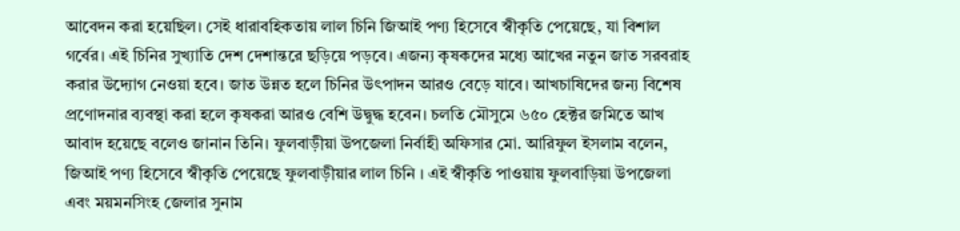আবেদন করা হয়েছিল। সেই ধারাবহিকতায় লাল চিনি জিআই পণ্য হিসেবে স্বীকৃতি পেয়েছে, যা বিশাল গর্বের। এই চিনির সুখ্যাতি দেশ দেশান্তরে ছড়িয়ে পড়বে। এজন্য কৃষকদের মধ্যে আখের নতুন জাত সরবরাহ করার উদ্যোগ নেওয়া হবে। জাত উন্নত হলে চিনির উৎপাদন আরও বেড়ে যাবে। আখচাষিদের জন্য বিশেষ প্রণোদনার ব্যবস্থা করা হলে কৃষকরা আরও বেশি উদ্বুদ্ধ হবেন। চলতি মৌসুমে ৬৫০ হেক্টর জমিতে আখ আবাদ হয়েছে বলেও জানান তিনি। ফুলবাড়ীয়া উপজেলা নির্বাহী অফিসার মো. আরিফুল ইসলাম বলেন, জিআই পণ্য হিসেবে স্বীকৃতি পেয়েছে ফুলবাড়ীয়ার লাল চিনি । এই স্বীকৃতি পাওয়ায় ফুলবাড়িয়া উপজেলা এবং ময়মনসিংহ জেলার সুনাম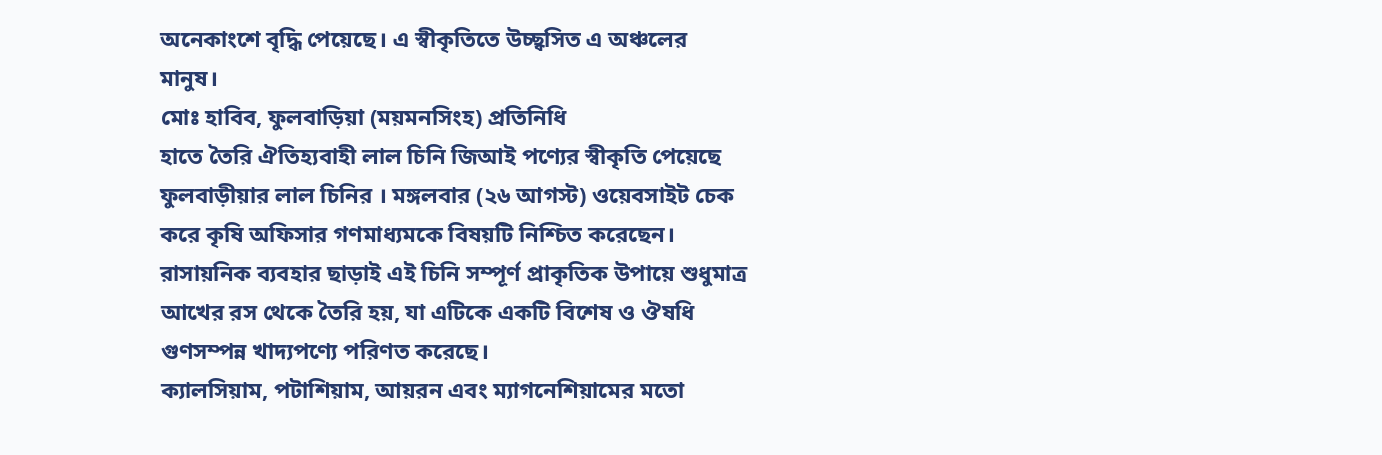অনেকাংশে বৃদ্ধি পেয়েছে। এ স্বীকৃতিতে উচ্ছ্বসিত এ অঞ্চলের মানুষ।
মোঃ হাবিব, ফুলবাড়িয়া (ময়মনসিংহ) প্রতিনিধি
হাতে তৈরি ঐতিহ্যবাহী লাল চিনি জিআই পণ্যের স্বীকৃতি পেয়েছে ফুলবাড়ীয়ার লাল চিনির । মঙ্গলবার (২৬ আগস্ট) ওয়েবসাইট চেক করে কৃষি অফিসার গণমাধ্যমকে বিষয়টি নিশ্চিত করেছেন। রাসায়নিক ব্যবহার ছাড়াই এই চিনি সম্পূর্ণ প্রাকৃতিক উপায়ে শুধুমাত্র আখের রস থেকে তৈরি হয়, যা এটিকে একটি বিশেষ ও ঔষধি গুণসম্পন্ন খাদ্যপণ্যে পরিণত করেছে।
ক্যালসিয়াম, পটাশিয়াম, আয়রন এবং ম্যাগনেশিয়ামের মতো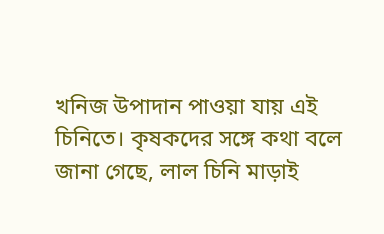খনিজ উপাদান পাওয়া যায় এই চিনিতে। কৃষকদের সঙ্গে কথা বলে জানা গেছে, লাল চিনি মাড়াই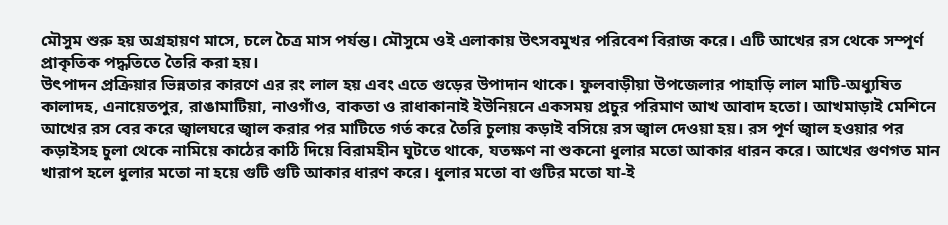মৌসুম শুরু হয় অগ্রহায়ণ মাসে, চলে চৈত্র মাস পর্যন্ত। মৌসুমে ওই এলাকায় উৎসবমুখর পরিবেশ বিরাজ করে। এটি আখের রস থেকে সম্পূর্ণ প্রাকৃতিক পদ্ধতিতে তৈরি করা হয়।
উৎপাদন প্রক্রিয়ার ভিন্নতার কারণে এর রং লাল হয় এবং এতে গুড়ের উপাদান থাকে। ফুলবাড়ীয়া উপজেলার পাহাড়ি লাল মাটি-অধ্যুষিত কালাদহ, এনায়েতপুর, রাঙামাটিয়া, নাওগাঁও, বাকতা ও রাধাকানাই ইউনিয়নে একসময় প্রচুর পরিমাণ আখ আবাদ হতো। আখমাড়াই মেশিনে আখের রস বের করে জ্বালঘরে জ্বাল করার পর মাটিতে গর্ত করে তৈরি চুলায় কড়াই বসিয়ে রস জ্বাল দেওয়া হয়। রস পূর্ণ জ্বাল হওয়ার পর কড়াইসহ চুলা থেকে নামিয়ে কাঠের কাঠি দিয়ে বিরামহীন ঘুটতে থাকে, যতক্ষণ না শুকনো ধুলার মতো আকার ধারন করে। আখের গুণগত মান খারাপ হলে ধুলার মতো না হয়ে গুটি গুটি আকার ধারণ করে। ধুলার মতো বা গুটির মতো যা-ই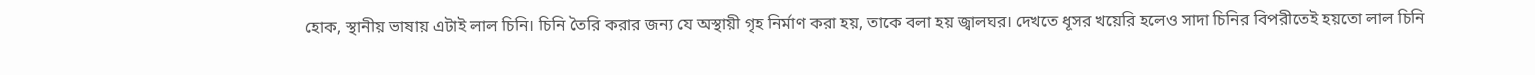হোক, স্থানীয় ভাষায় এটাই লাল চিনি। চিনি তৈরি করার জন্য যে অস্থায়ী গৃহ নির্মাণ করা হয়, তাকে বলা হয় জ্বালঘর। দেখতে ধূসর খয়েরি হলেও সাদা চিনির বিপরীতেই হয়তো লাল চিনি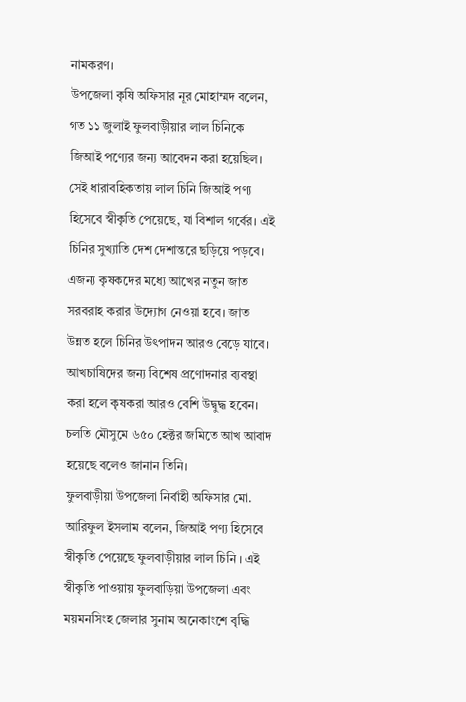নামকরণ।
উপজেলা কৃষি অফিসার নূর মোহাম্মদ বলেন, গত ১১ জুলাই ফুলবাড়ীয়ার লাল চিনিকে জিআই পণ্যের জন্য আবেদন করা হয়েছিল। সেই ধারাবহিকতায় লাল চিনি জিআই পণ্য হিসেবে স্বীকৃতি পেয়েছে, যা বিশাল গর্বের। এই চিনির সুখ্যাতি দেশ দেশান্তরে ছড়িয়ে পড়বে। এজন্য কৃষকদের মধ্যে আখের নতুন জাত সরবরাহ করার উদ্যোগ নেওয়া হবে। জাত উন্নত হলে চিনির উৎপাদন আরও বেড়ে যাবে। আখচাষিদের জন্য বিশেষ প্রণোদনার ব্যবস্থা করা হলে কৃষকরা আরও বেশি উদ্বুদ্ধ হবেন। চলতি মৌসুমে ৬৫০ হেক্টর জমিতে আখ আবাদ হয়েছে বলেও জানান তিনি।
ফুলবাড়ীয়া উপজেলা নির্বাহী অফিসার মো. আরিফুল ইসলাম বলেন, জিআই পণ্য হিসেবে স্বীকৃতি পেয়েছে ফুলবাড়ীয়ার লাল চিনি । এই স্বীকৃতি পাওয়ায় ফুলবাড়িয়া উপজেলা এবং ময়মনসিংহ জেলার সুনাম অনেকাংশে বৃদ্ধি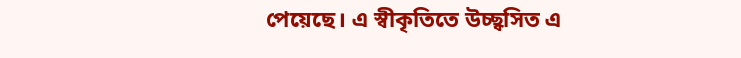পেয়েছে। এ স্বীকৃতিতে উচ্ছ্বসিত এ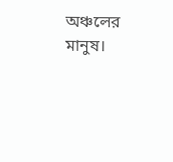অঞ্চলের মানুষ।